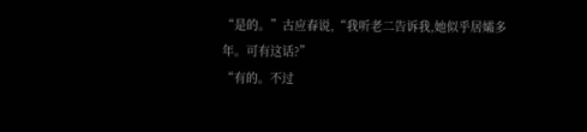“是的。”古应春说,“我听老二告诉我,她似乎居孀多年。可有这话?”
“有的。不过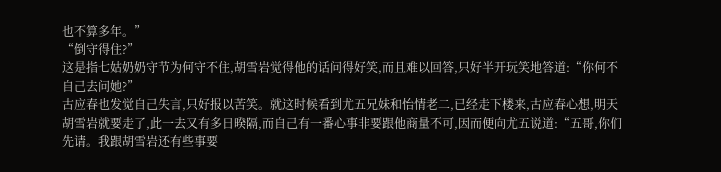也不算多年。”
“倒守得住?”
这是指七姑奶奶守节为何守不住,胡雪岩觉得他的话问得好笑,而且难以回答,只好半开玩笑地答道:“你何不自己去问她?”
古应春也发觉自己失言,只好报以苦笑。就这时候看到尤五兄妹和怡情老二,已经走下楼来,古应春心想,明天胡雪岩就要走了,此一去又有多日暌隔,而自己有一番心事非要跟他商量不可,因而便向尤五说道:“五哥,你们先请。我跟胡雪岩还有些事要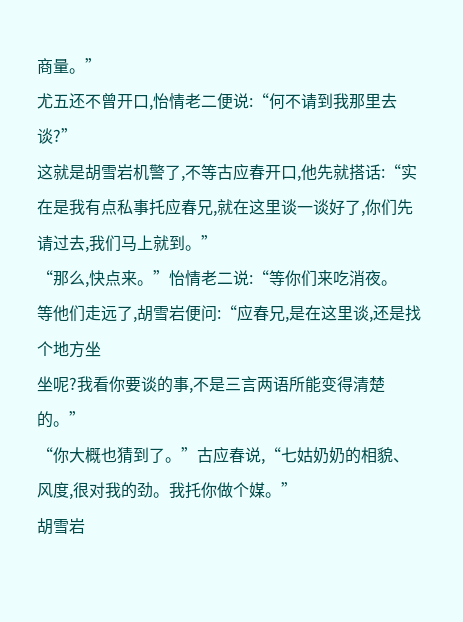商量。”
尤五还不曾开口,怡情老二便说:“何不请到我那里去谈?”
这就是胡雪岩机警了,不等古应春开口,他先就搭话:“实在是我有点私事托应春兄,就在这里谈一谈好了,你们先请过去,我们马上就到。”
“那么,快点来。”怡情老二说:“等你们来吃消夜。
等他们走远了,胡雪岩便问:“应春兄,是在这里谈,还是找个地方坐
坐呢?我看你要谈的事,不是三言两语所能变得清楚的。”
“你大概也猜到了。”古应春说,“七姑奶奶的相貌、风度,很对我的劲。我托你做个媒。”
胡雪岩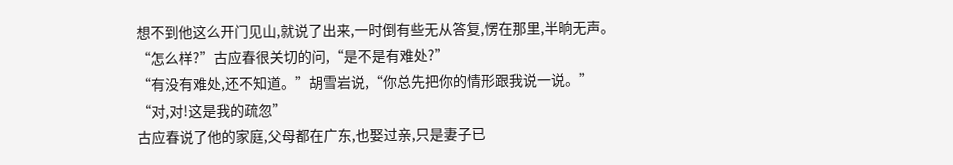想不到他这么开门见山,就说了出来,一时倒有些无从答复,愣在那里,半晌无声。
“怎么样?”古应春很关切的问,“是不是有难处?”
“有没有难处,还不知道。”胡雪岩说,“你总先把你的情形跟我说一说。”
“对,对!这是我的疏忽”
古应春说了他的家庭,父母都在广东,也娶过亲,只是妻子已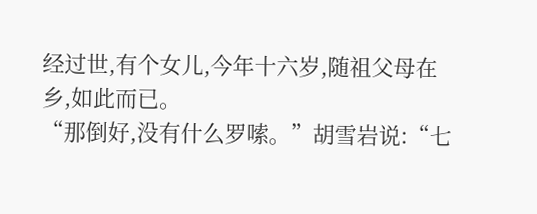经过世,有个女儿,今年十六岁,随祖父母在乡,如此而已。
“那倒好,没有什么罗嗦。”胡雪岩说:“七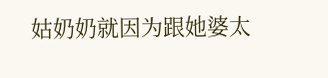姑奶奶就因为跟她婆太